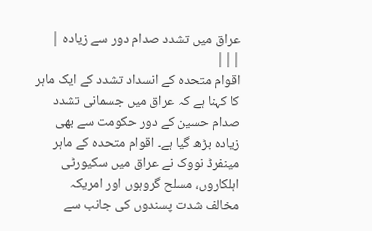عراق میں تشدد صدام دور سے زیادہ | |||
اقوام متحدہ کے انسداد تشدد کے ایک ماہر کا کہنا ہے کہ عراق میں جسمانی تشدد صدام حسین کے دور حکومت سے بھی زیادہ بڑھ گیا ہے۔ اقوام متحدہ کے ماہر مینفرڈ نووک نے عراق میں سکیورٹی اہلکاروں، مسلح گروہوں اور امریکہ مخالف شدت پسندوں کی جانب سے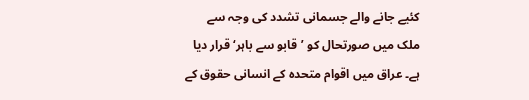کئیے جانے والے جسمانی تشدد کی وجہ سے ملک میں صورتحال کو ’قابو سے باہر‘ قرار دیا ہے۔ عراق میں اقوام متحدہ کے انسانی حقوق کے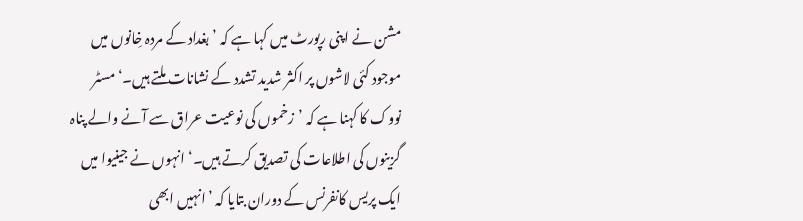مشن نے اپنی رپورٹ میں کہا ہے کہ ’بغداد کے مردہ خِانوں میں موجود کئی لاشوں پر اکثر شدید تشدد کے نشانات ملتے ہیں۔‘ مسٹر نووک کا کہنا ہے کہ ’زخموں کی نوعیت عراق سے آنے والے پناہ گزینوں کی اطلاعات کی تصدیق کرتے ہیں۔‘ انہوں نے جینیوا میں ایک پریس کانفرنس کے دوران بتایا کہ ’انہیں ابھی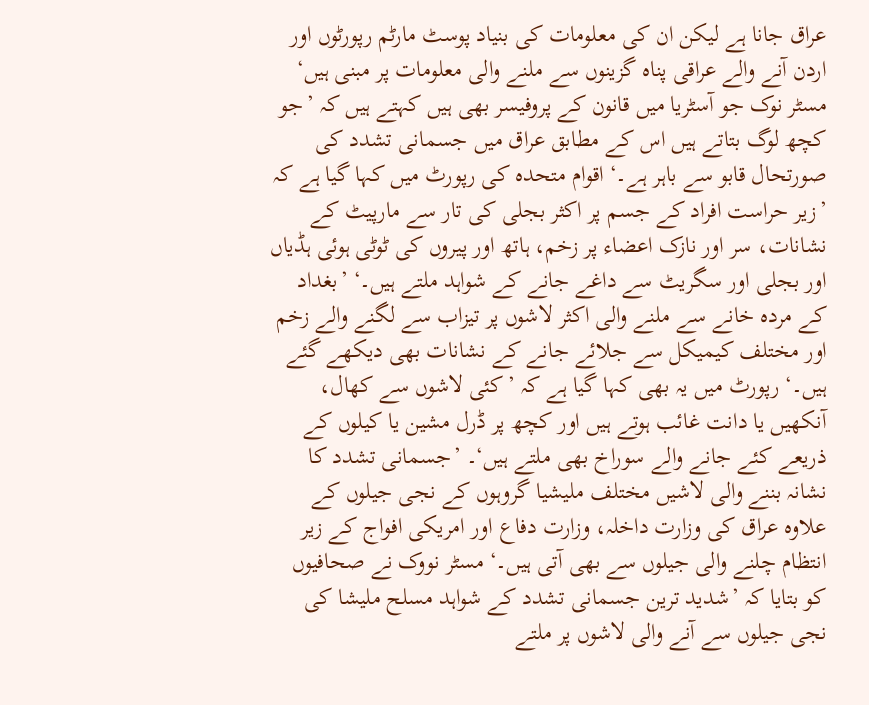عراق جانا ہے لیکن ان کی معلومات کی بنیاد پوسٹ مارٹم رپورٹوں اور اردن آنے والے عراقی پناہ گزینوں سے ملنے والی معلومات پر مبنی ہیں‘ مسٹر نوک جو آسٹریا میں قانون کے پروفیسر بھی ہیں کہتے ہیں کہ ’جو کچھ لوگ بتاتے ہیں اس کے مطابق عراق میں جسمانی تشدد کی صورتحال قابو سے باہر ہے۔‘ اقوام متحدہ کی رپورٹ میں کہا گیا ہے کہ ’زیر حراست افراد کے جسم پر اکثر بجلی کی تار سے مارپیٹ کے نشانات، سر اور نازک اعضاء پر زخم، ہاتھ اور پیروں کی ٹوٹی ہوئی ہڈیاں اور بجلی اور سگریٹ سے داغے جانے کے شواہد ملتے ہیں۔‘ ’بغداد کے مردہ خانے سے ملنے والی اکثر لاشوں پر تیزاب سے لگنے والے زخم اور مختلف کیمیکل سے جلائے جانے کے نشانات بھی دیکھے گئے ہیں۔‘ رپورٹ میں یہ بھی کہا گیا ہے کہ ’کئی لاشوں سے کھال، آنکھیں یا دانت غائب ہوتے ہیں اور کچھ پر ڈرل مشین یا کیلوں کے ذریعے کئے جانے والے سوراخ بھی ملتے ہیں‘۔ ’جسمانی تشدد کا نشانہ بننے والی لاشیں مختلف ملیشیا گروہوں کے نجی جیلوں کے علاوہ عراق کی وزارت داخلہ، وزارت دفاع اور امریکی افواج کے زیر انتظام چلنے والی جیلوں سے بھی آتی ہیں۔‘ مسٹر نووک نے صحافیوں کو بتایا کہ ’شدید ترین جسمانی تشدد کے شواہد مسلح ملیشا کی نجی جیلوں سے آنے والی لاشوں پر ملتے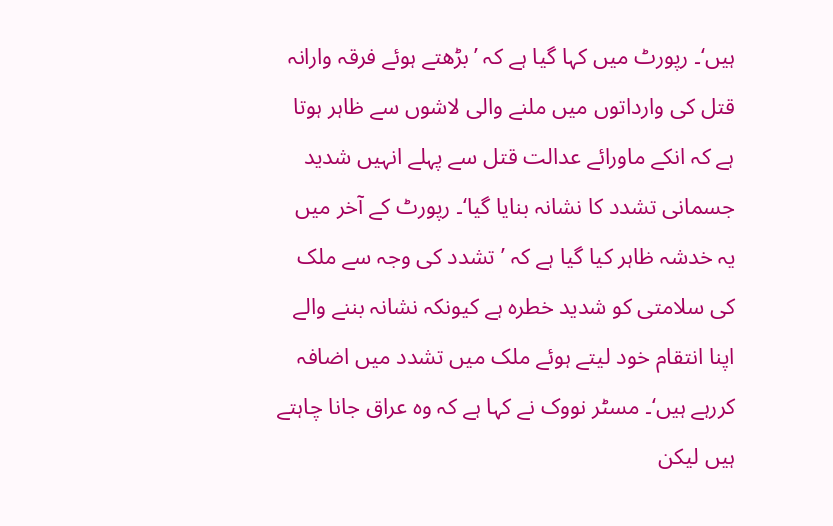ہیں‘۔ رپورٹ میں کہا گیا ہے کہ ’بڑھتے ہوئے فرقہ وارانہ قتل کی وارداتوں میں ملنے والی لاشوں سے ظاہر ہوتا ہے کہ انکے ماورائے عدالت قتل سے پہلے انہیں شدید جسمانی تشدد کا نشانہ بنایا گیا‘۔ رپورٹ کے آخر میں یہ خدشہ ظاہر کیا گیا ہے کہ ’تشدد کی وجہ سے ملک کی سلامتی کو شدید خطرہ ہے کیونکہ نشانہ بننے والے اپنا انتقام خود لیتے ہوئے ملک میں تشدد میں اضافہ کررہے ہیں‘۔ مسٹر نووک نے کہا ہے کہ وہ عراق جانا چاہتے ہیں لیکن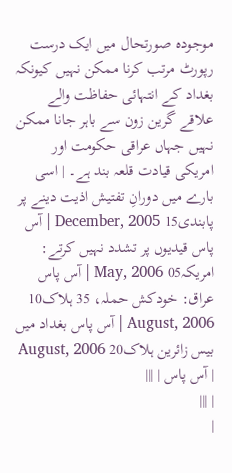موجودہ صورتحال میں ایک درست رپورٹ مرتب کرنا ممکن نہیں کیونکہ بغداد کے انتہائی حفاظت والے علاقے گرین زون سے باہر جانا ممکن نہیں جہاں عراقی حکومت اور امریکی قیادت قلعہ بند ہے۔ | اسی بارے میں دورانِ تفتیش اذیت دینے پر پابندی15 December, 2005 | آس پاس قیدیوں پر تشدد نہیں کرتے: امریکہ05 May, 2006 | آس پاس عراق: خودکش حملہ، 35 ہلاک10 August, 2006 | آس پاس بغداد میں بیس زائرین ہلاک20 August, 2006 | آس پاس | |||
| |||
|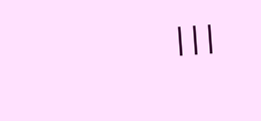|||